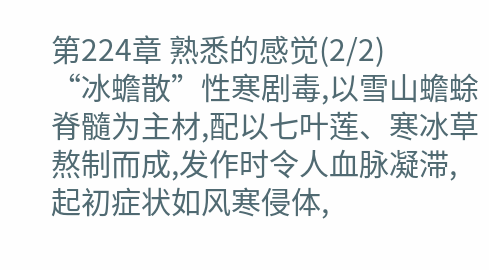第224章 熟悉的感觉(2/2)
“冰蟾散”性寒剧毒,以雪山蟾蜍脊髓为主材,配以七叶莲、寒冰草熬制而成,发作时令人血脉凝滞,起初症状如风寒侵体,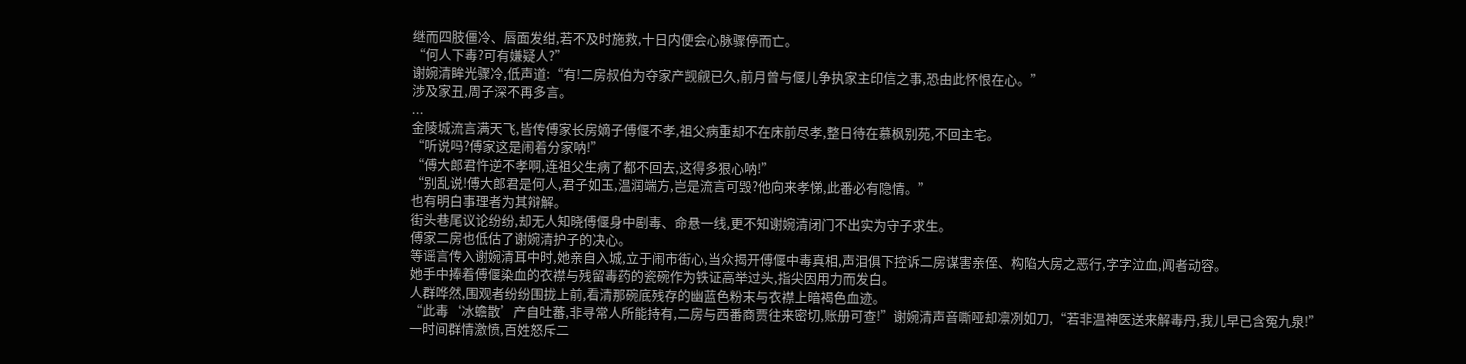继而四肢僵冷、唇面发绀,若不及时施救,十日内便会心脉骤停而亡。
“何人下毒?可有嫌疑人?”
谢婉清眸光骤冷,低声道:“有!二房叔伯为夺家产觊觎已久,前月曾与偃儿争执家主印信之事,恐由此怀恨在心。”
涉及家丑,周子深不再多言。
...
金陵城流言满天飞,皆传傅家长房嫡子傅偃不孝,祖父病重却不在床前尽孝,整日待在慕枫别苑,不回主宅。
“听说吗?傅家这是闹着分家呐!”
“傅大郎君忤逆不孝啊,连祖父生病了都不回去,这得多狠心呐!”
“别乱说!傅大郎君是何人,君子如玉,温润端方,岂是流言可毁?他向来孝悌,此番必有隐情。”
也有明白事理者为其辩解。
街头巷尾议论纷纷,却无人知晓傅偃身中剧毒、命悬一线,更不知谢婉清闭门不出实为守子求生。
傅家二房也低估了谢婉清护子的决心。
等谣言传入谢婉清耳中时,她亲自入城,立于闹市街心,当众揭开傅偃中毒真相,声泪俱下控诉二房谋害亲侄、构陷大房之恶行,字字泣血,闻者动容。
她手中捧着傅偃染血的衣襟与残留毒药的瓷碗作为铁证高举过头,指尖因用力而发白。
人群哗然,围观者纷纷围拢上前,看清那碗底残存的幽蓝色粉末与衣襟上暗褐色血迹。
“此毒‘冰蟾散’产自吐蕃,非寻常人所能持有,二房与西番商贾往来密切,账册可查!”谢婉清声音嘶哑却凛冽如刀,“若非温神医送来解毒丹,我儿早已含冤九泉!”
一时间群情激愤,百姓怒斥二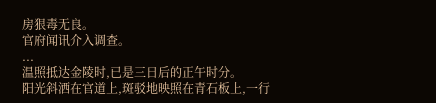房狠毒无良。
官府闻讯介入调查。
...
温照抵达金陵时,已是三日后的正午时分。
阳光斜洒在官道上,斑驳地映照在青石板上,一行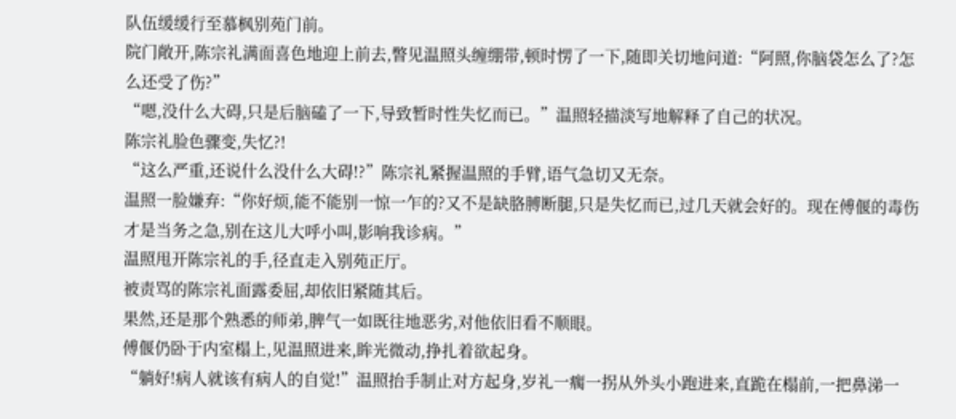队伍缓缓行至慕枫别苑门前。
院门敞开,陈宗礼满面喜色地迎上前去,瞥见温照头缠绷带,顿时愣了一下,随即关切地问道:“阿照,你脑袋怎么了?怎么还受了伤?”
“嗯,没什么大碍,只是后脑磕了一下,导致暂时性失忆而已。”温照轻描淡写地解释了自己的状况。
陈宗礼脸色骤变,失忆?!
“这么严重,还说什么没什么大碍!?”陈宗礼紧握温照的手臂,语气急切又无奈。
温照一脸嫌弃:“你好烦,能不能别一惊一乍的?又不是缺胳膊断腿,只是失忆而已,过几天就会好的。现在傅偃的毒伤才是当务之急,别在这儿大呼小叫,影响我诊病。”
温照甩开陈宗礼的手,径直走入别苑正厅。
被责骂的陈宗礼面露委屈,却依旧紧随其后。
果然,还是那个熟悉的师弟,脾气一如既往地恶劣,对他依旧看不顺眼。
傅偃仍卧于内室榻上,见温照进来,眸光微动,挣扎着欲起身。
“躺好!病人就该有病人的自觉!”温照抬手制止对方起身,岁礼一瘸一拐从外头小跑进来,直跪在榻前,一把鼻涕一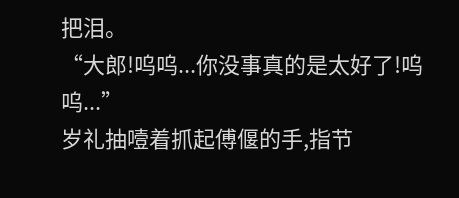把泪。
“大郎!呜呜...你没事真的是太好了!呜呜...”
岁礼抽噎着抓起傅偃的手,指节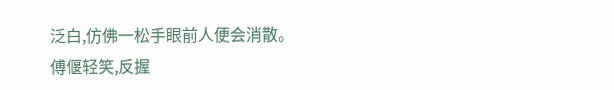泛白,仿佛一松手眼前人便会消散。
傅偃轻笑,反握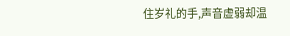住岁礼的手,声音虚弱却温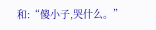和:“傻小子,哭什么。”